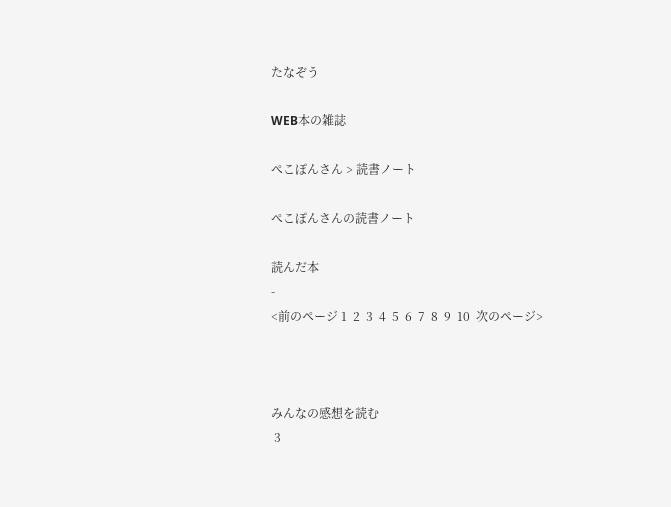たなぞう

WEB本の雑誌

ぺこぽんさん > 読書ノート

ぺこぽんさんの読書ノート

読んだ本
-
<前のページ 1  2  3  4  5  6  7  8  9  10  次のページ>



みんなの感想を読む
 3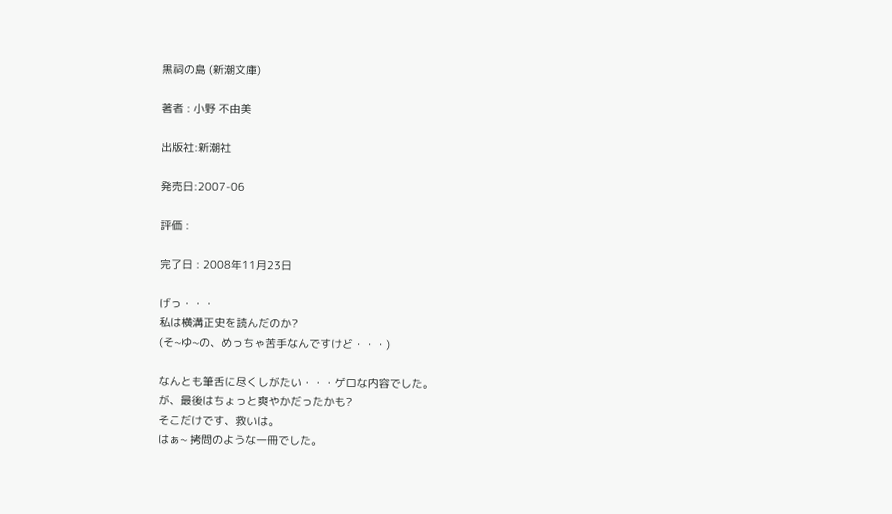黒祠の島 (新潮文庫)

著者 : 小野 不由美

出版社:新潮社

発売日:2007-06

評価 :

完了日 : 2008年11月23日

げっ・・・
私は横溝正史を読んだのか?
(そ~ゆ~の、めっちゃ苦手なんですけど・・・)

なんとも筆舌に尽くしがたい・・・ゲロな内容でした。
が、最後はちょっと爽やかだったかも?
そこだけです、救いは。
はぁ~ 拷問のような一冊でした。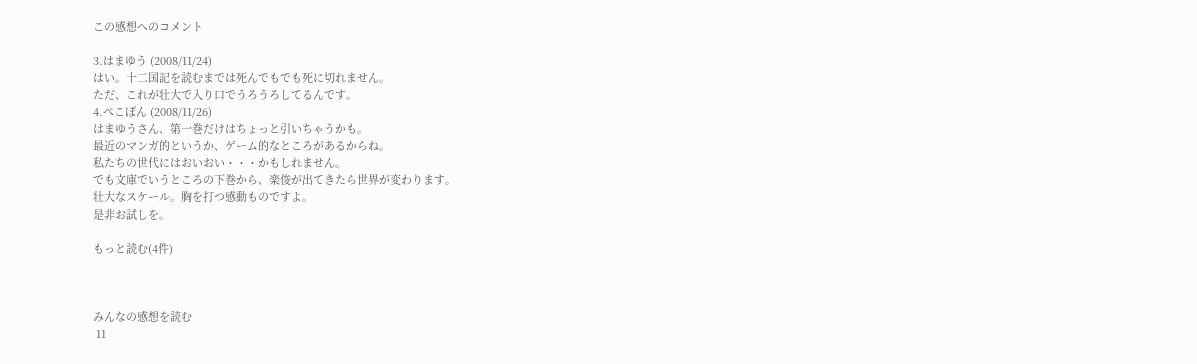この感想へのコメント

3.はまゆう (2008/11/24)
はい。十二国記を読むまでは死んでもでも死に切れません。
ただ、これが壮大で入り口でうろうろしてるんです。
4.ぺこぽん (2008/11/26)
はまゆうさん、第一巻だけはちょっと引いちゃうかも。
最近のマンガ的というか、ゲーム的なところがあるからね。
私たちの世代にはおいおい・・・かもしれません。
でも文庫でいうところの下巻から、楽俊が出てきたら世界が変わります。
壮大なスケール。胸を打つ感動ものですよ。
是非お試しを。

もっと読む(4件)



みんなの感想を読む
 11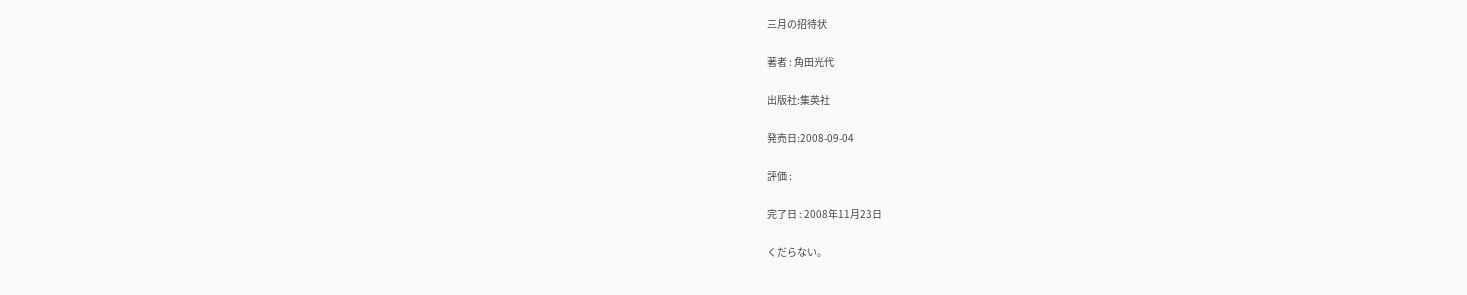三月の招待状

著者 : 角田光代

出版社:集英社

発売日:2008-09-04

評価 :

完了日 : 2008年11月23日

くだらない。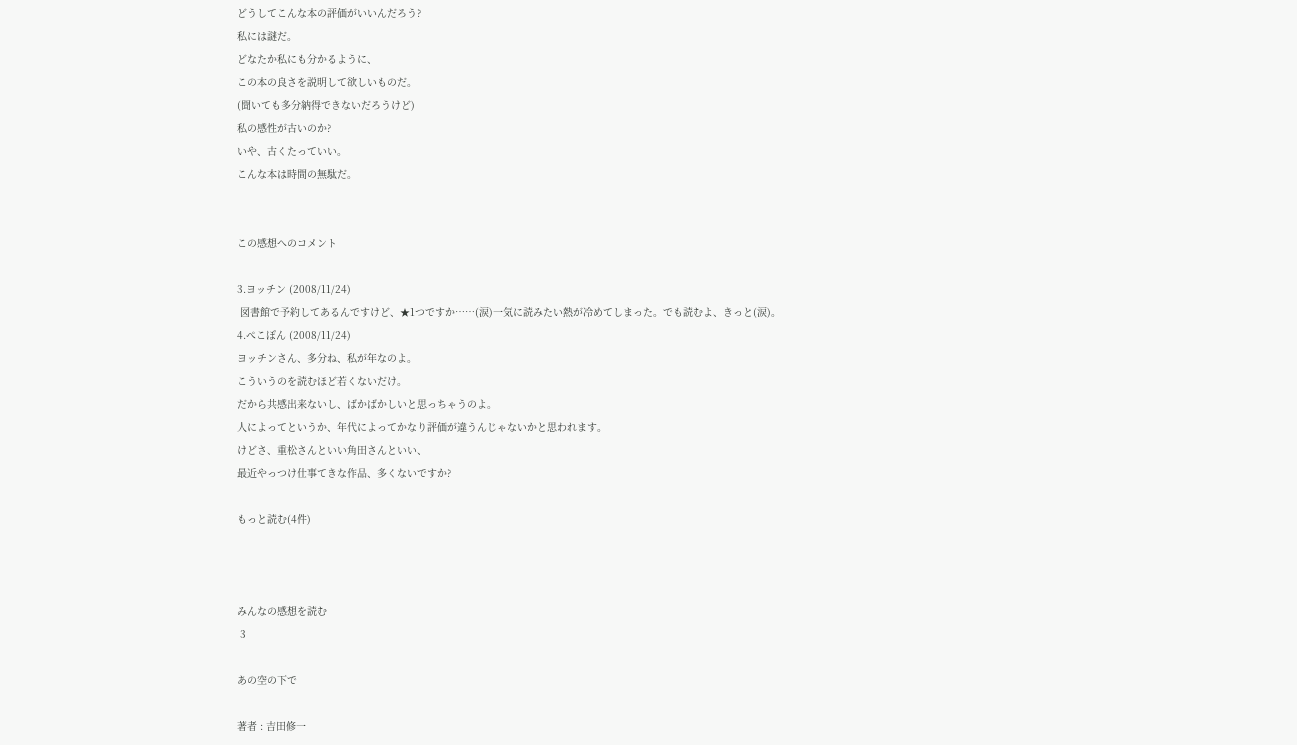どうしてこんな本の評価がいいんだろう?
私には謎だ。
どなたか私にも分かるように、
この本の良さを説明して欲しいものだ。
(聞いても多分納得できないだろうけど)
私の感性が古いのか?
いや、古くたっていい。
こんな本は時間の無駄だ。


この感想へのコメント

3.ヨッチン (2008/11/24)
 図書館で予約してあるんですけど、★1つですか……(涙)一気に読みたい熱が冷めてしまった。でも読むよ、きっと(涙)。
4.ぺこぽん (2008/11/24)
ヨッチンさん、多分ね、私が年なのよ。
こういうのを読むほど若くないだけ。
だから共感出来ないし、ばかばかしいと思っちゃうのよ。
人によってというか、年代によってかなり評価が違うんじゃないかと思われます。
けどさ、重松さんといい角田さんといい、
最近やっつけ仕事てきな作品、多くないですか?

もっと読む(4件)



みんなの感想を読む
 3

あの空の下で

著者 : 吉田修一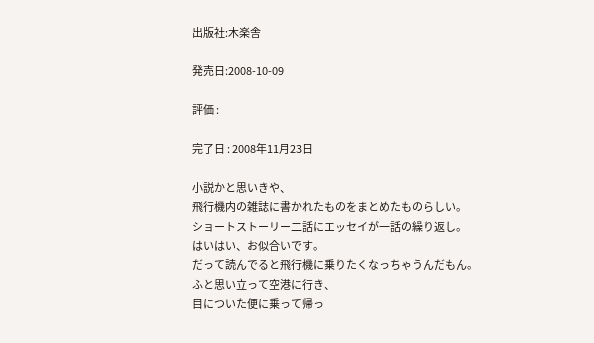出版社:木楽舎

発売日:2008-10-09

評価 :

完了日 : 2008年11月23日

小説かと思いきや、
飛行機内の雑誌に書かれたものをまとめたものらしい。
ショートストーリー二話にエッセイが一話の繰り返し。
はいはい、お似合いです。
だって読んでると飛行機に乗りたくなっちゃうんだもん。
ふと思い立って空港に行き、
目についた便に乗って帰っ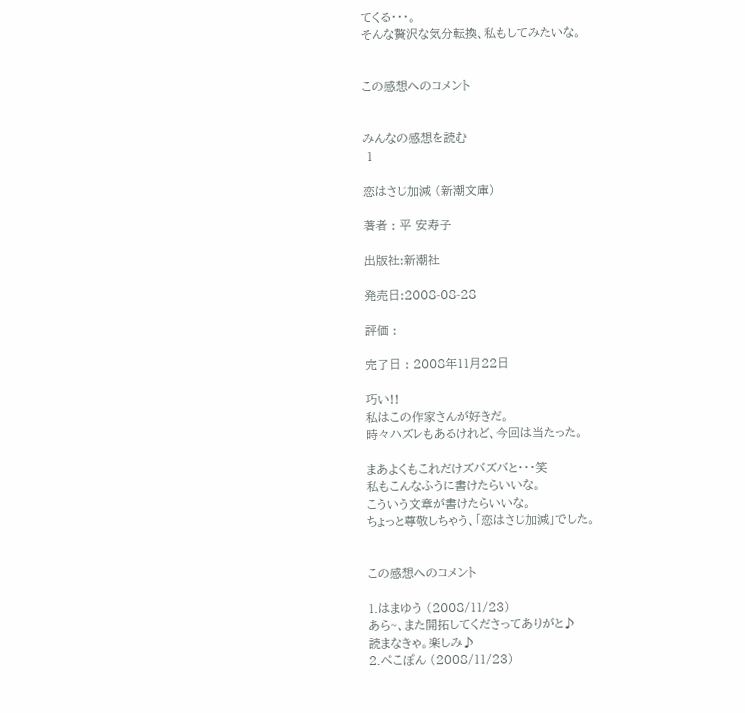てくる・・・。
そんな贅沢な気分転換、私もしてみたいな。


この感想へのコメント


みんなの感想を読む
 1

恋はさじ加減 (新潮文庫)

著者 : 平 安寿子

出版社:新潮社

発売日:2008-08-28

評価 :

完了日 : 2008年11月22日

巧い!!
私はこの作家さんが好きだ。
時々ハズレもあるけれど、今回は当たった。

まあよくもこれだけズバズバと・・・笑
私もこんなふうに書けたらいいな。
こういう文章が書けたらいいな。
ちょっと尊敬しちゃう、「恋はさじ加減」でした。


この感想へのコメント

1.はまゆう (2008/11/23)
あら~、また開拓してくださってありがと♪
読まなきゃ。楽しみ♪
2.ぺこぽん (2008/11/23)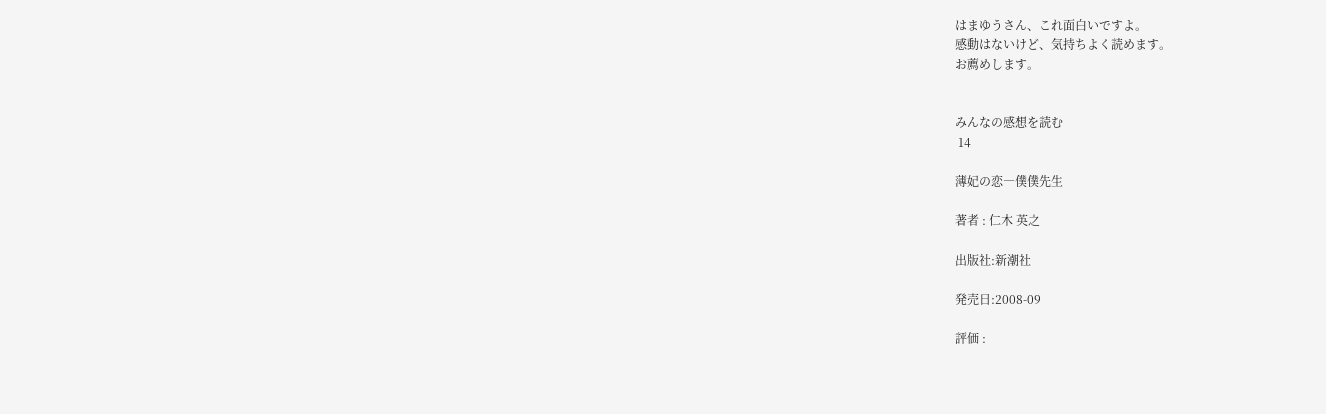はまゆうさん、これ面白いですよ。
感動はないけど、気持ちよく読めます。
お薦めします。


みんなの感想を読む
 14

薄妃の恋―僕僕先生

著者 : 仁木 英之

出版社:新潮社

発売日:2008-09

評価 :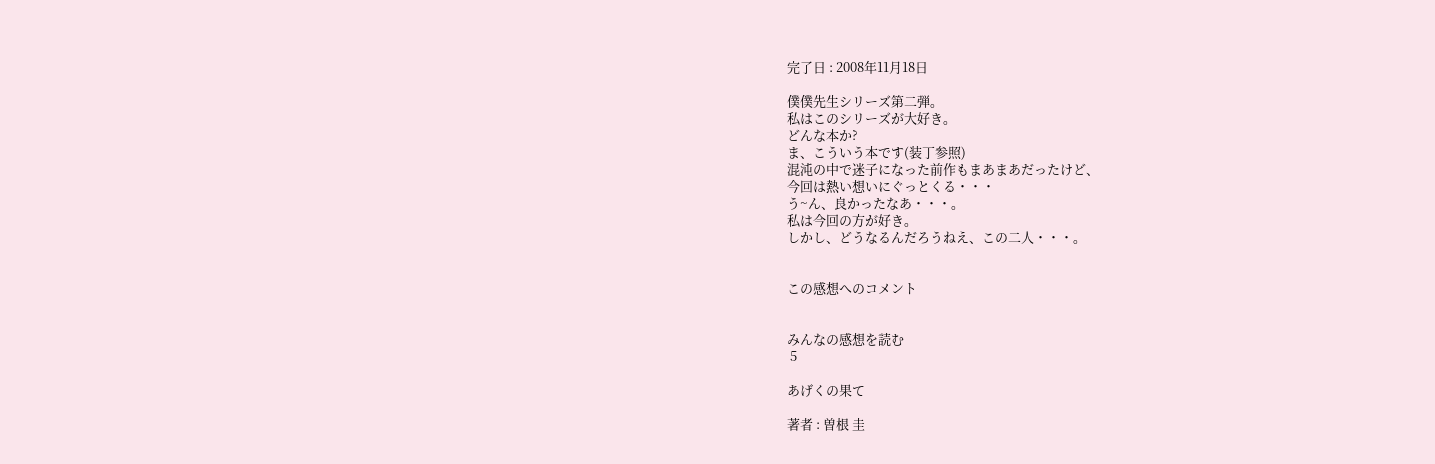完了日 : 2008年11月18日

僕僕先生シリーズ第二弾。
私はこのシリーズが大好き。
どんな本か?
ま、こういう本です(装丁参照)
混沌の中で迷子になった前作もまあまあだったけど、
今回は熱い想いにぐっとくる・・・
う~ん、良かったなあ・・・。
私は今回の方が好き。
しかし、どうなるんだろうねえ、この二人・・・。


この感想へのコメント


みんなの感想を読む
 5

あげくの果て

著者 : 曽根 圭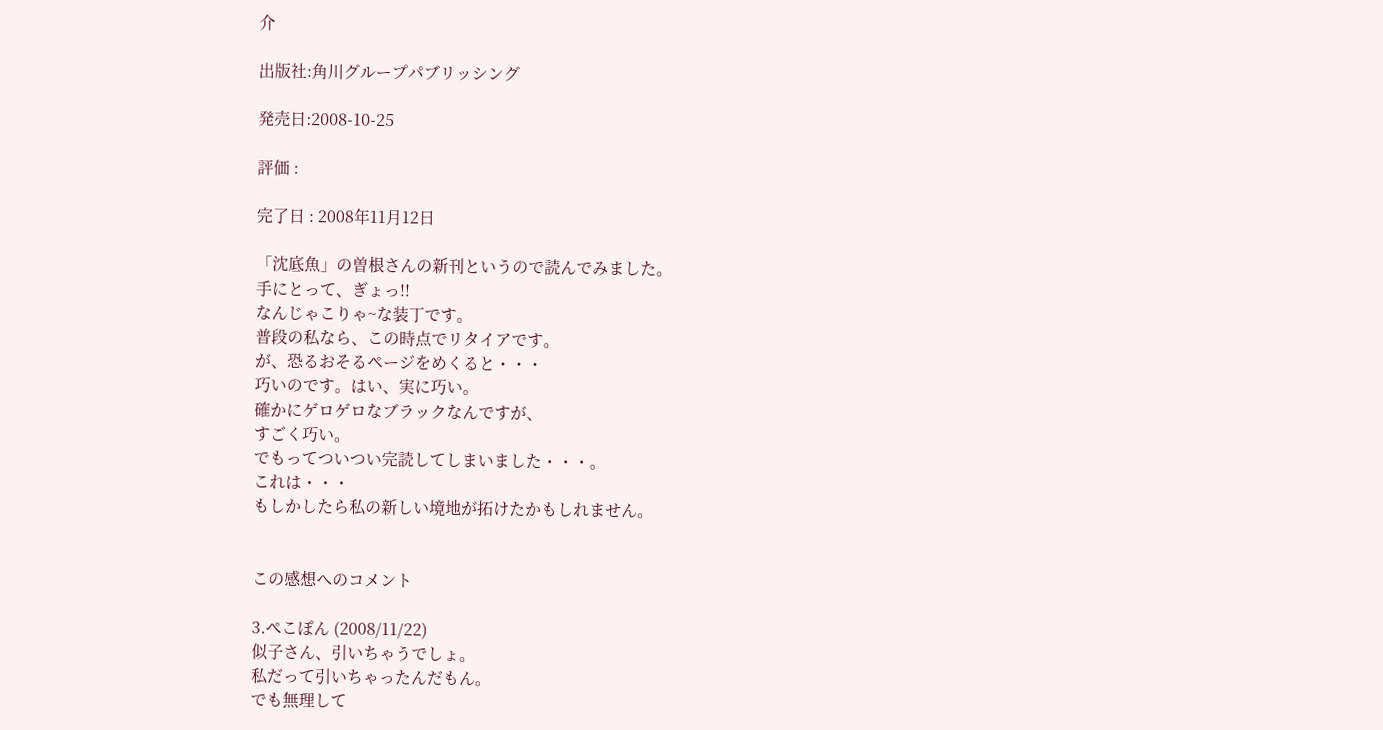介

出版社:角川グループパブリッシング

発売日:2008-10-25

評価 :

完了日 : 2008年11月12日

「沈底魚」の曽根さんの新刊というので読んでみました。
手にとって、ぎょっ!!
なんじゃこりゃ~な装丁です。
普段の私なら、この時点でリタイアです。
が、恐るおそるページをめくると・・・
巧いのです。はい、実に巧い。
確かにゲロゲロなブラックなんですが、
すごく巧い。
でもってついつい完読してしまいました・・・。
これは・・・
もしかしたら私の新しい境地が拓けたかもしれません。


この感想へのコメント

3.ぺこぽん (2008/11/22)
似子さん、引いちゃうでしょ。
私だって引いちゃったんだもん。
でも無理して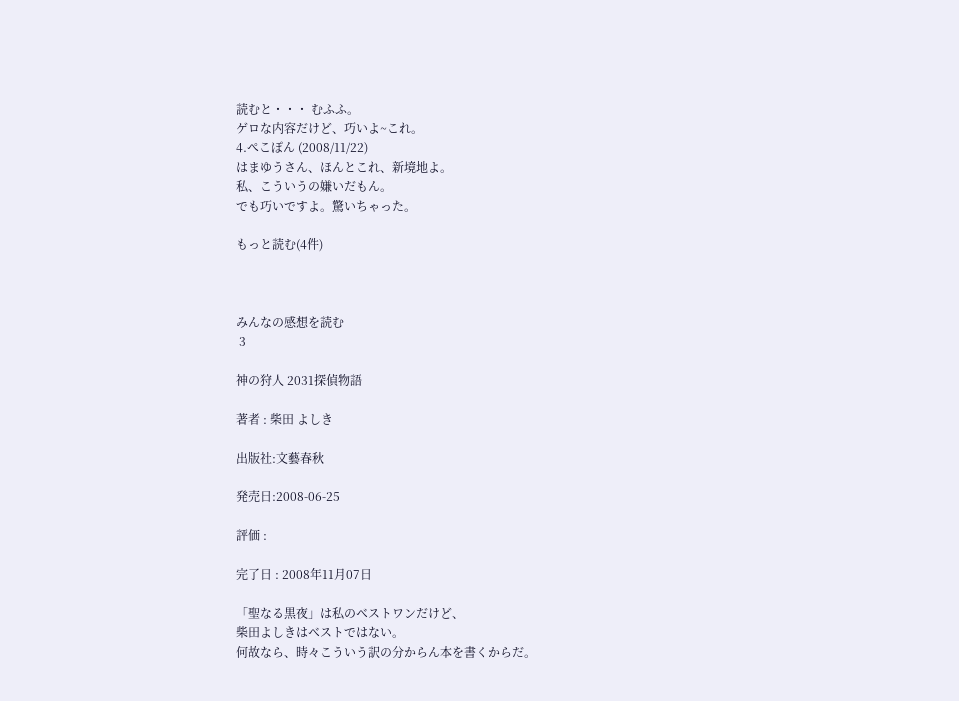読むと・・・ むふふ。
ゲロな内容だけど、巧いよ~これ。
4.ぺこぽん (2008/11/22)
はまゆうさん、ほんとこれ、新境地よ。
私、こういうの嫌いだもん。
でも巧いですよ。驚いちゃった。

もっと読む(4件)



みんなの感想を読む
 3

神の狩人 2031探偵物語

著者 : 柴田 よしき

出版社:文藝春秋

発売日:2008-06-25

評価 :

完了日 : 2008年11月07日

「聖なる黒夜」は私のベストワンだけど、
柴田よしきはベストではない。
何故なら、時々こういう訳の分からん本を書くからだ。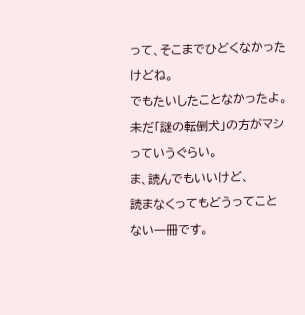って、そこまでひどくなかったけどね。
でもたいしたことなかったよ。
未だ「謎の転倒犬」の方がマシっていうぐらい。
ま、読んでもいいけど、
読まなくってもどうってことない一冊です。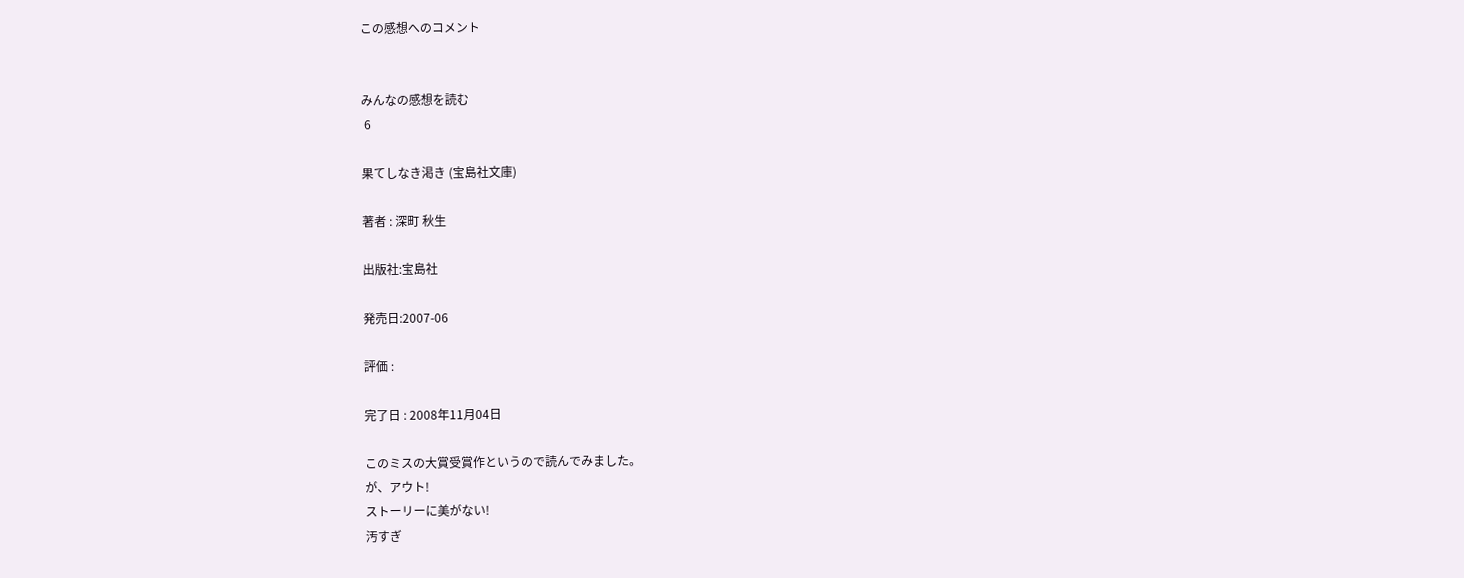この感想へのコメント


みんなの感想を読む
 6

果てしなき渇き (宝島社文庫)

著者 : 深町 秋生

出版社:宝島社

発売日:2007-06

評価 :

完了日 : 2008年11月04日

このミスの大賞受賞作というので読んでみました。
が、アウト!
ストーリーに美がない!
汚すぎ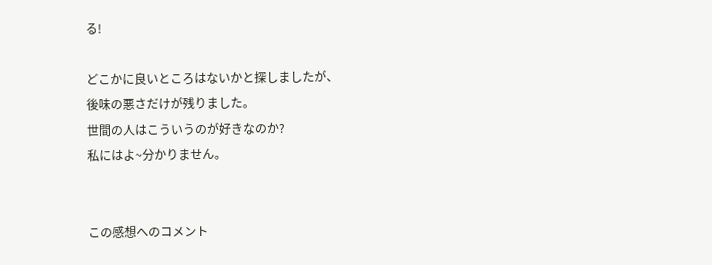る!

どこかに良いところはないかと探しましたが、
後味の悪さだけが残りました。
世間の人はこういうのが好きなのか?
私にはよ~分かりません。


この感想へのコメント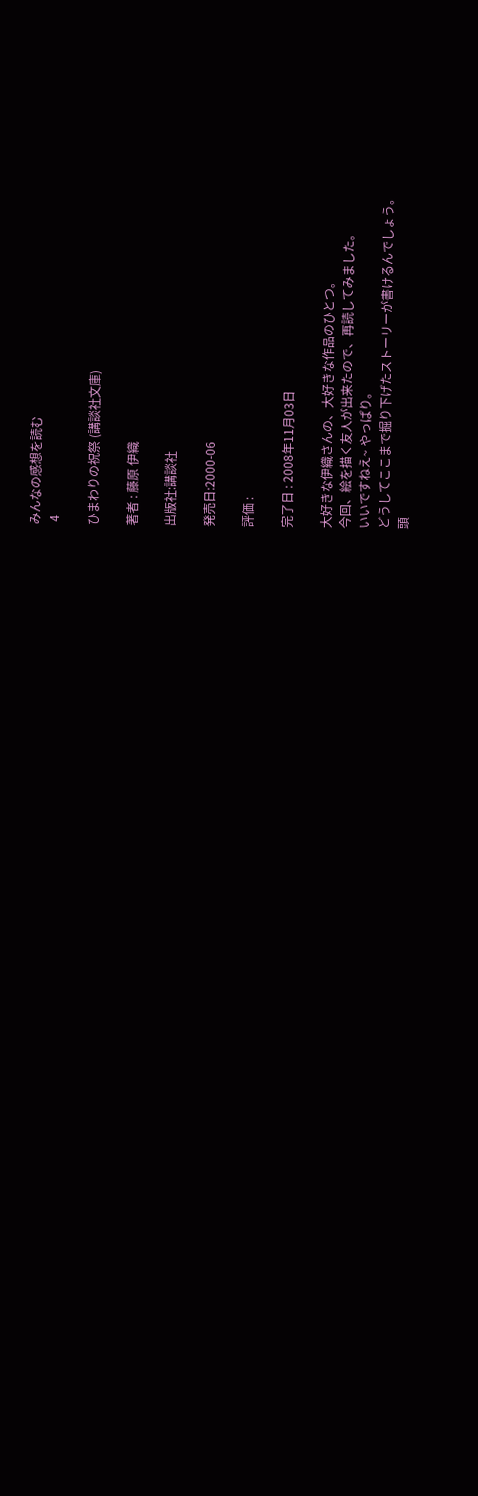みんなの感想を読む
 4

ひまわりの祝祭 (講談社文庫)

著者 : 藤原 伊織

出版社:講談社

発売日:2000-06

評価 :

完了日 : 2008年11月03日

大好きな伊織さんの、大好きな作品のひとつ。
今回、絵を描く友人が出来たので、再読してみました。
いいですねえ~ やっぱり。
どうしてここまで掘り下げたストーリーが書けるんでしょう。
頭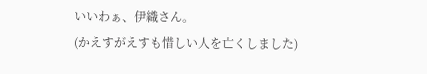いいわぁ、伊織さん。
(かえすがえすも惜しい人を亡くしました)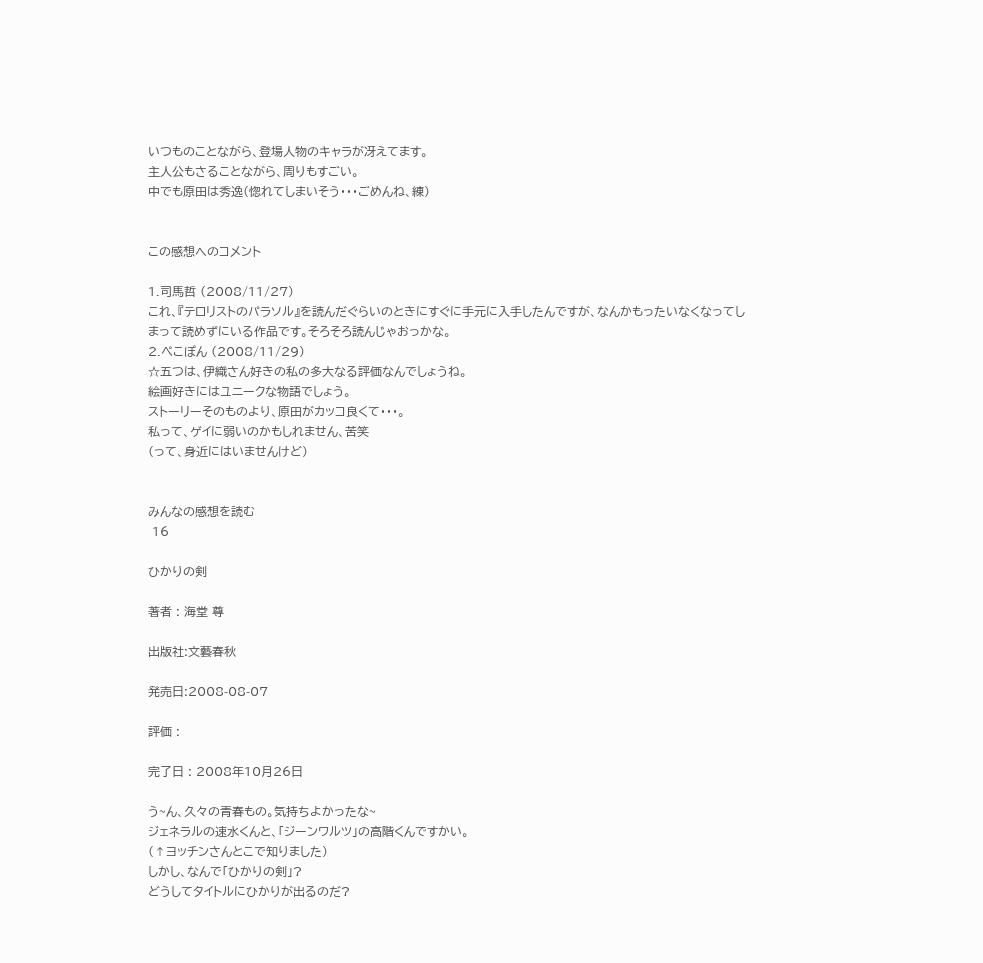いつものことながら、登場人物のキャラが冴えてます。
主人公もさることながら、周りもすごい。
中でも原田は秀逸(惚れてしまいそう・・・ごめんね、練)


この感想へのコメント

1.司馬哲 (2008/11/27)
これ、『テロリストのパラソル』を読んだぐらいのときにすぐに手元に入手したんですが、なんかもったいなくなってしまって読めずにいる作品です。そろそろ読んじゃおっかな。
2.ぺこぽん (2008/11/29)
☆五つは、伊織さん好きの私の多大なる評価なんでしょうね。
絵画好きにはユニークな物語でしょう。
ストーリーそのものより、原田がカッコ良くて・・・。
私って、ゲイに弱いのかもしれません、苦笑
(って、身近にはいませんけど)


みんなの感想を読む
 16

ひかりの剣

著者 : 海堂 尊

出版社:文藝春秋

発売日:2008-08-07

評価 :

完了日 : 2008年10月26日

う~ん、久々の青春もの。気持ちよかったな~
ジェネラルの速水くんと、「ジーンワルツ」の高階くんですかい。
(↑ヨッチンさんとこで知りました)
しかし、なんで「ひかりの剣」?
どうしてタイトルにひかりが出るのだ?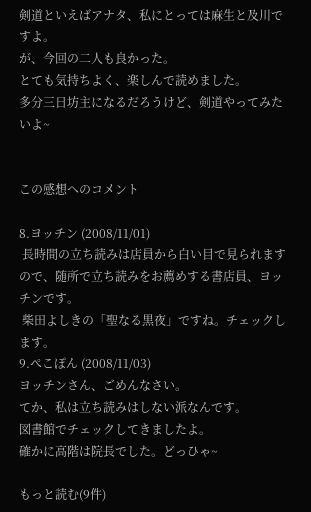剣道といえばアナタ、私にとっては麻生と及川ですよ。
が、今回の二人も良かった。
とても気持ちよく、楽しんで読めました。
多分三日坊主になるだろうけど、剣道やってみたいよ~


この感想へのコメント

8.ヨッチン (2008/11/01)
 長時間の立ち読みは店員から白い目で見られますので、随所で立ち読みをお薦めする書店員、ヨッチンです。
 柴田よしきの「聖なる黒夜」ですね。チェックします。
9.ぺこぽん (2008/11/03)
ヨッチンさん、ごめんなさい。
てか、私は立ち読みはしない派なんです。
図書館でチェックしてきましたよ。
確かに高階は院長でした。どっひゃ~

もっと読む(9件)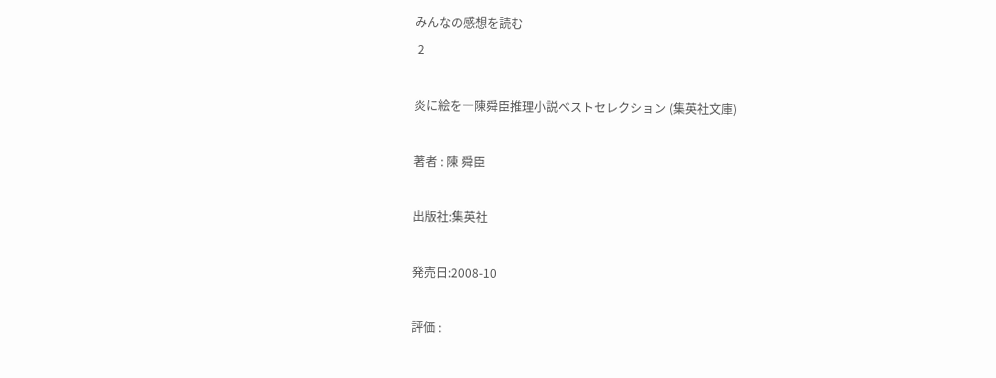みんなの感想を読む
 2

炎に絵を―陳舜臣推理小説ベストセレクション (集英社文庫)

著者 : 陳 舜臣

出版社:集英社

発売日:2008-10

評価 :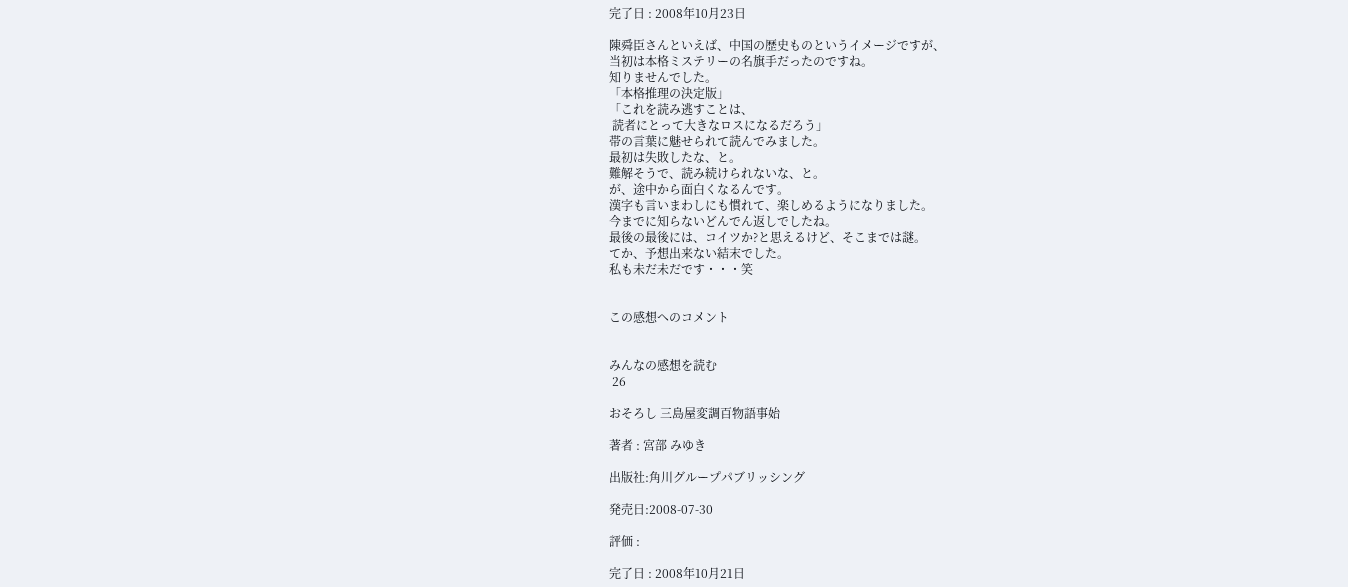完了日 : 2008年10月23日

陳舜臣さんといえば、中国の歴史ものというイメージですが、
当初は本格ミステリーの名旗手だったのですね。
知りませんでした。
「本格推理の決定版」
「これを読み逃すことは、
 読者にとって大きなロスになるだろう」
帯の言葉に魅せられて読んでみました。
最初は失敗したな、と。
難解そうで、読み続けられないな、と。
が、途中から面白くなるんです。
漢字も言いまわしにも慣れて、楽しめるようになりました。
今までに知らないどんでん返しでしたね。
最後の最後には、コイツか?と思えるけど、そこまでは謎。
てか、予想出来ない結末でした。
私も未だ未だです・・・笑


この感想へのコメント


みんなの感想を読む
 26

おそろし 三島屋変調百物語事始

著者 : 宮部 みゆき

出版社:角川グループパブリッシング

発売日:2008-07-30

評価 :

完了日 : 2008年10月21日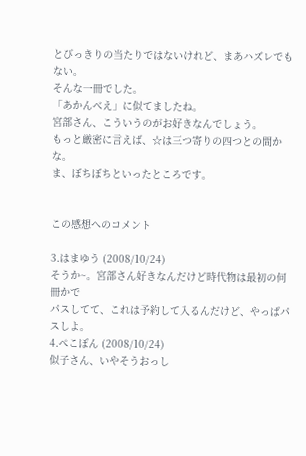とびっきりの当たりではないけれど、まあハズレでもない。
そんな一冊でした。
「あかんべえ」に似てましたね。
宮部さん、こういうのがお好きなんでしょう。
もっと厳密に言えば、☆は三つ寄りの四つとの間かな。
ま、ぼちぼちといったところです。


この感想へのコメント

3.はまゆう (2008/10/24)
そうか~。宮部さん好きなんだけど時代物は最初の何冊かで
パスしてて、これは予約して入るんだけど、やっぱパスしよ。
4.ぺこぽん (2008/10/24)
似子さん、いやそうおっし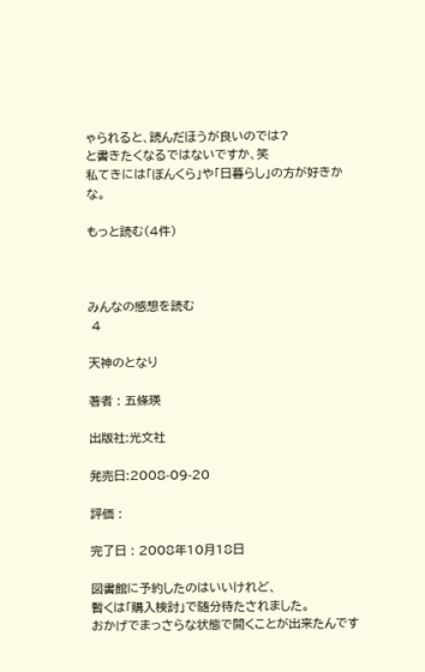ゃられると、読んだほうが良いのでは?
と書きたくなるではないですか、笑
私てきには「ぼんくら」や「日暮らし」の方が好きかな。

もっと読む(4件)



みんなの感想を読む
 4

天神のとなり

著者 : 五條瑛

出版社:光文社

発売日:2008-09-20

評価 :

完了日 : 2008年10月18日

図書館に予約したのはいいけれど、
暫くは「購入検討」で随分待たされました。
おかげでまっさらな状態で開くことが出来たんです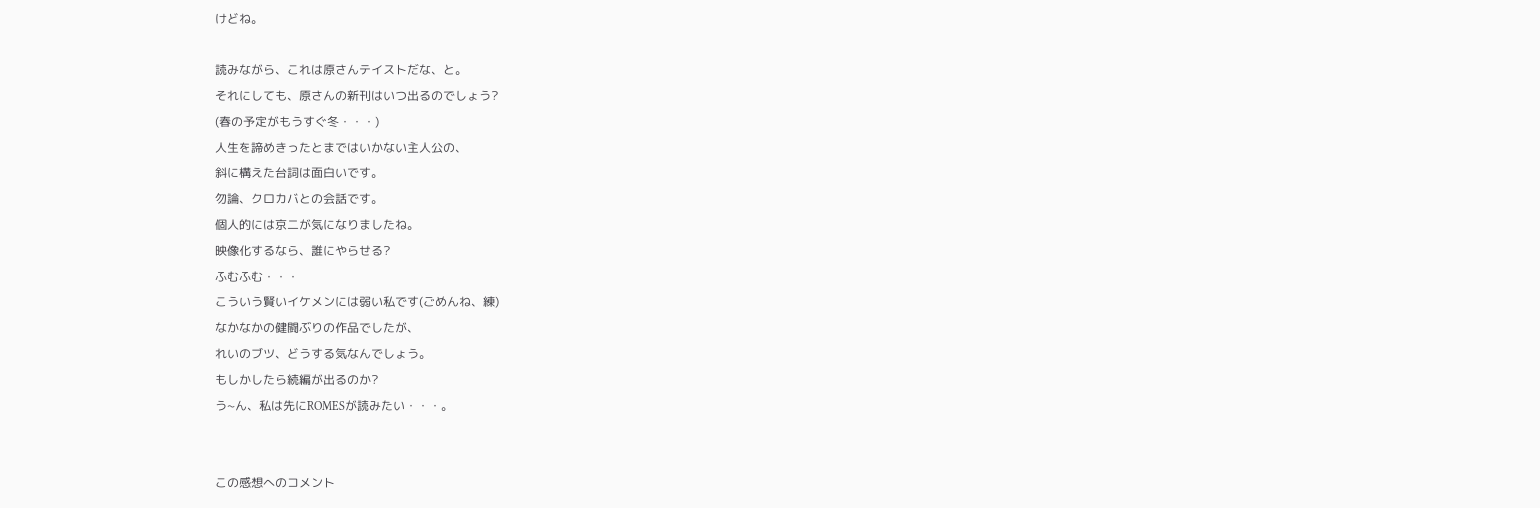けどね。

読みながら、これは原さんテイストだな、と。
それにしても、原さんの新刊はいつ出るのでしょう?
(春の予定がもうすぐ冬・・・)
人生を諦めきったとまではいかない主人公の、
斜に構えた台詞は面白いです。
勿論、クロカバとの会話です。
個人的には京二が気になりましたね。
映像化するなら、誰にやらせる?
ふむふむ・・・
こういう賢いイケメンには弱い私です(ごめんね、練)
なかなかの健闘ぶりの作品でしたが、
れいのブツ、どうする気なんでしょう。
もしかしたら続編が出るのか?
う~ん、私は先にROMESが読みたい・・・。


この感想へのコメント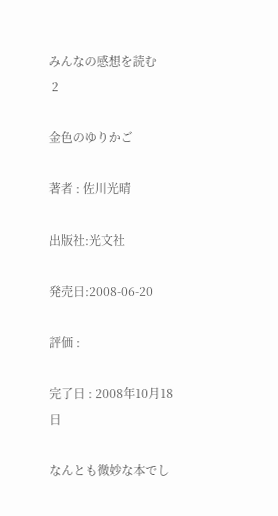みんなの感想を読む
 2

金色のゆりかご

著者 : 佐川光晴

出版社:光文社

発売日:2008-06-20

評価 :

完了日 : 2008年10月18日

なんとも微妙な本でし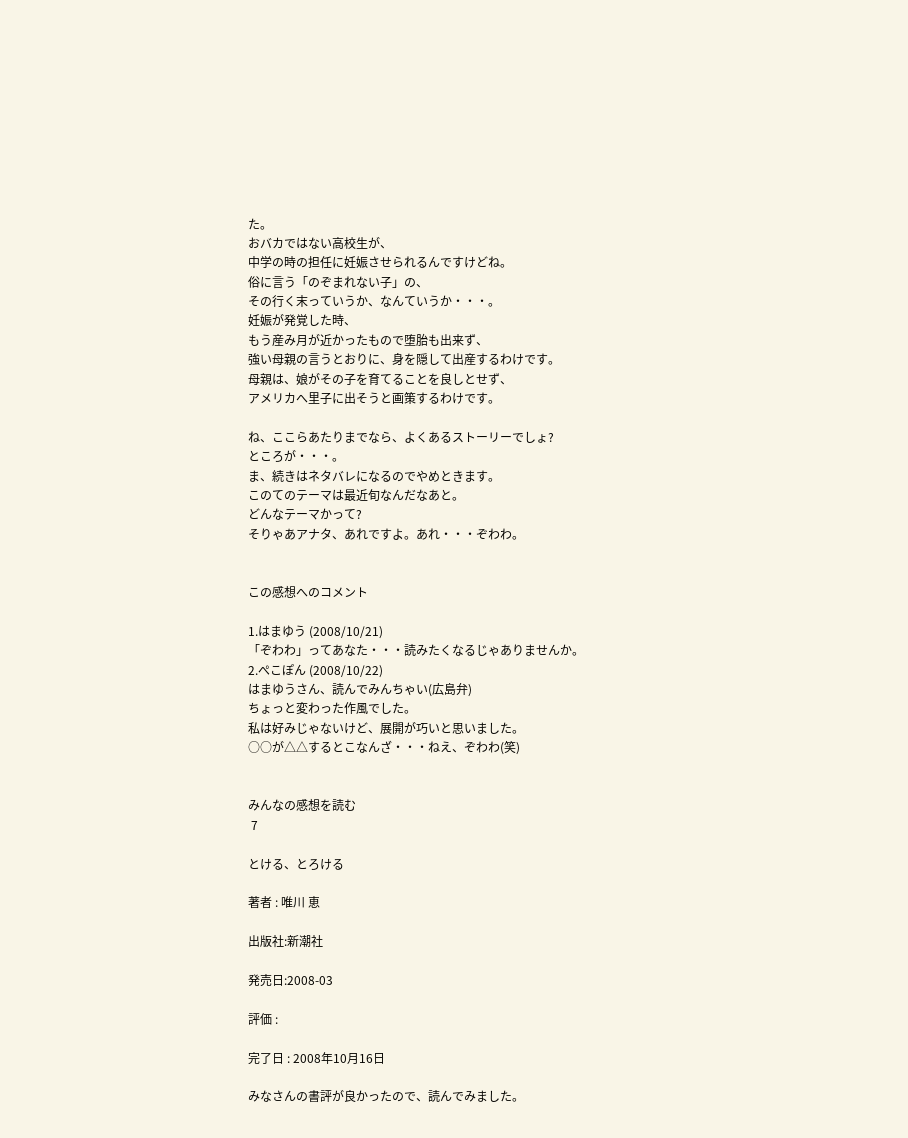た。
おバカではない高校生が、
中学の時の担任に妊娠させられるんですけどね。
俗に言う「のぞまれない子」の、
その行く末っていうか、なんていうか・・・。
妊娠が発覚した時、
もう産み月が近かったもので堕胎も出来ず、
強い母親の言うとおりに、身を隠して出産するわけです。
母親は、娘がその子を育てることを良しとせず、
アメリカへ里子に出そうと画策するわけです。

ね、ここらあたりまでなら、よくあるストーリーでしょ?
ところが・・・。
ま、続きはネタバレになるのでやめときます。
このてのテーマは最近旬なんだなあと。
どんなテーマかって?
そりゃあアナタ、あれですよ。あれ・・・ぞわわ。


この感想へのコメント

1.はまゆう (2008/10/21)
「ぞわわ」ってあなた・・・読みたくなるじゃありませんか。
2.ぺこぽん (2008/10/22)
はまゆうさん、読んでみんちゃい(広島弁)
ちょっと変わった作風でした。
私は好みじゃないけど、展開が巧いと思いました。
○○が△△するとこなんざ・・・ねえ、ぞわわ(笑)


みんなの感想を読む
 7

とける、とろける

著者 : 唯川 恵

出版社:新潮社

発売日:2008-03

評価 :

完了日 : 2008年10月16日

みなさんの書評が良かったので、読んでみました。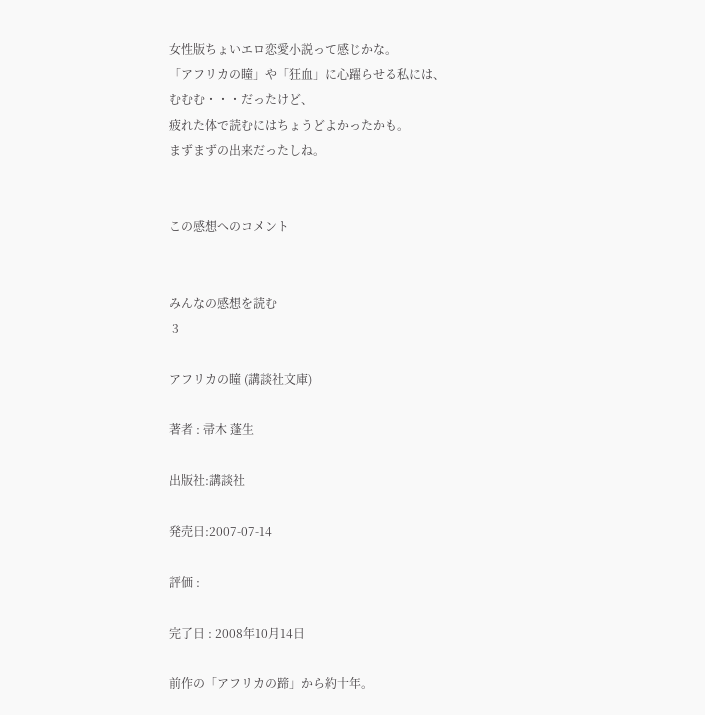女性版ちょいエロ恋愛小説って感じかな。
「アフリカの瞳」や「狂血」に心躍らせる私には、
むむむ・・・だったけど、
疲れた体で読むにはちょうどよかったかも。
まずまずの出来だったしね。


この感想へのコメント


みんなの感想を読む
 3

アフリカの瞳 (講談社文庫)

著者 : 帚木 蓬生

出版社:講談社

発売日:2007-07-14

評価 :

完了日 : 2008年10月14日

前作の「アフリカの蹄」から約十年。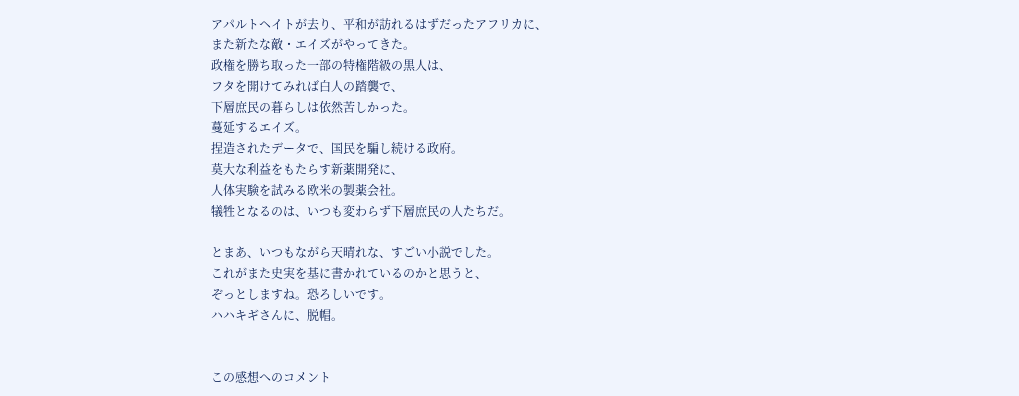アパルトヘイトが去り、平和が訪れるはずだったアフリカに、
また新たな敵・エイズがやってきた。
政権を勝ち取った一部の特権階級の黒人は、
フタを開けてみれば白人の踏襲で、
下層庶民の暮らしは依然苦しかった。
蔓延するエイズ。
捏造されたデータで、国民を騙し続ける政府。
莫大な利益をもたらす新薬開発に、
人体実験を試みる欧米の製薬会社。
犠牲となるのは、いつも変わらず下層庶民の人たちだ。

とまあ、いつもながら天晴れな、すごい小説でした。
これがまた史実を基に書かれているのかと思うと、
ぞっとしますね。恐ろしいです。
ハハキギさんに、脱帽。


この感想へのコメント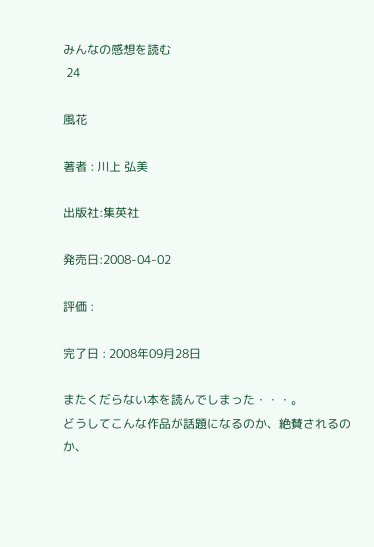みんなの感想を読む
 24

風花

著者 : 川上 弘美

出版社:集英社

発売日:2008-04-02

評価 :

完了日 : 2008年09月28日

またくだらない本を読んでしまった・・・。
どうしてこんな作品が話題になるのか、絶賛されるのか、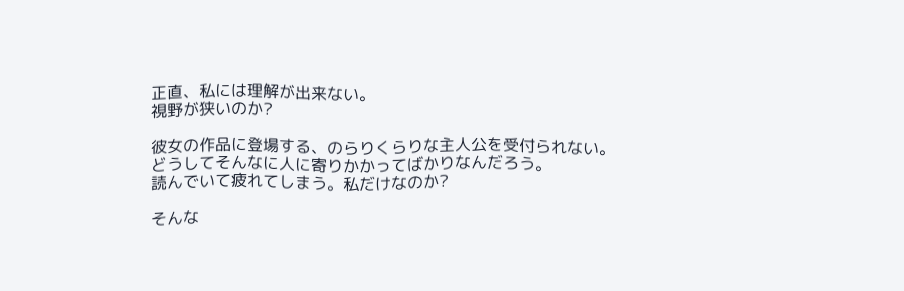正直、私には理解が出来ない。
視野が狭いのか?

彼女の作品に登場する、のらりくらりな主人公を受付られない。
どうしてそんなに人に寄りかかってばかりなんだろう。
読んでいて疲れてしまう。私だけなのか?

そんな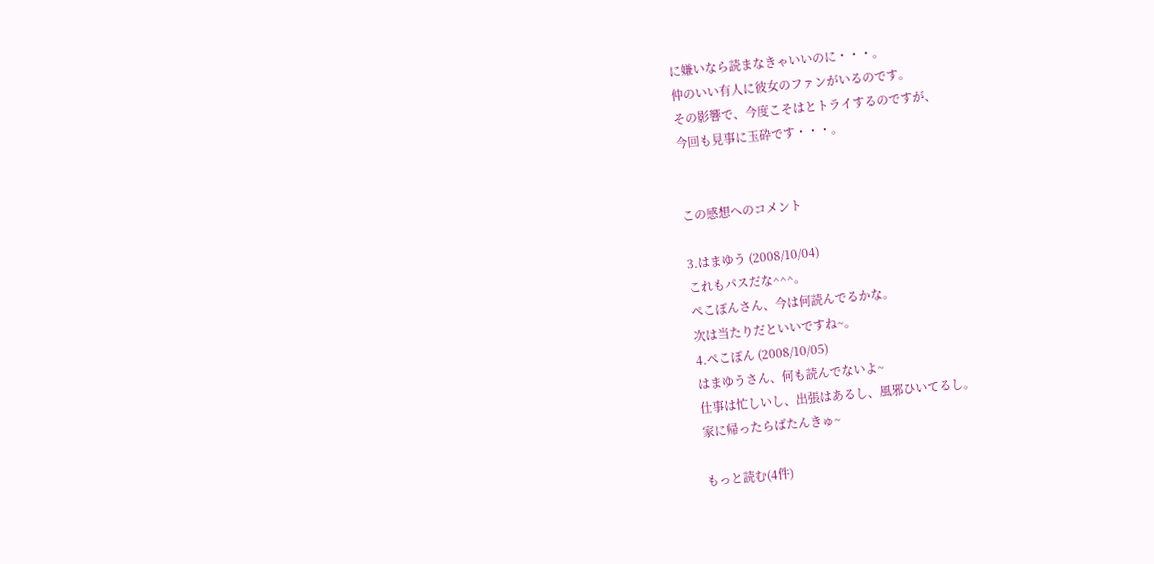に嫌いなら読まなきゃいいのに・・・。
仲のいい有人に彼女のファンがいるのです。
その影響で、今度こそはとトライするのですが、
今回も見事に玉砕です・・・。


この感想へのコメント

3.はまゆう (2008/10/04)
これもパスだな^^^。
ぺこぽんさん、今は何読んでるかな。
次は当たりだといいですね~。
4.ぺこぽん (2008/10/05)
はまゆうさん、何も読んでないよ~
仕事は忙しいし、出張はあるし、風邪ひいてるし。
家に帰ったらばたんきゅ~

もっと読む(4件)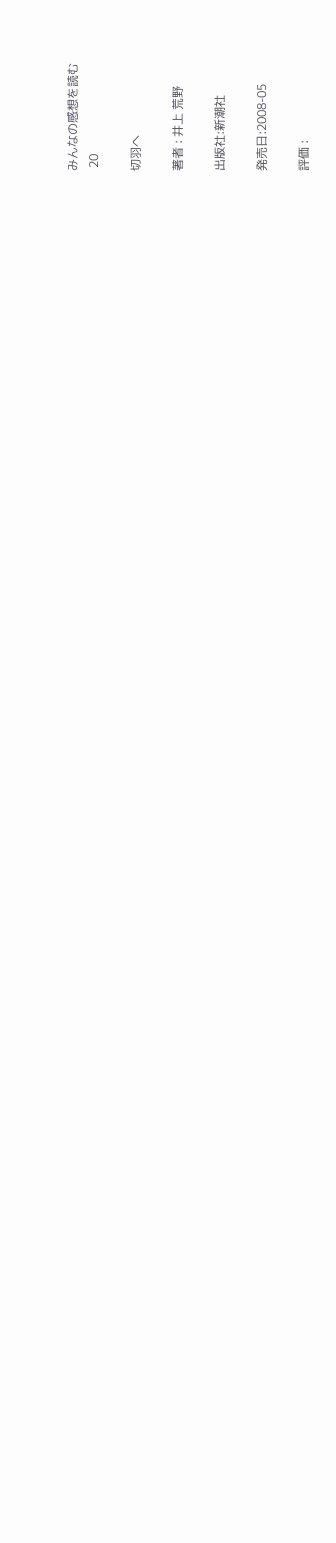みんなの感想を読む
 20

切羽へ

著者 : 井上 荒野

出版社:新潮社

発売日:2008-05

評価 :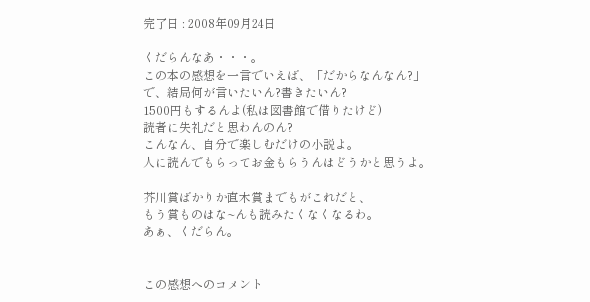完了日 : 2008年09月24日

くだらんなあ・・・。
この本の感想を一言でいえば、「だからなんなん?」
で、結局何が言いたいん?書きたいん?
1500円もするんよ(私は図書館で借りたけど)
読者に失礼だと思わんのん?
こんなん、自分で楽しむだけの小説よ。
人に読んでもらってお金もらうんはどうかと思うよ。

芥川賞ばかりか直木賞までもがこれだと、
もう賞ものはな~んも読みたくなくなるわ。
あぁ、くだらん。


この感想へのコメント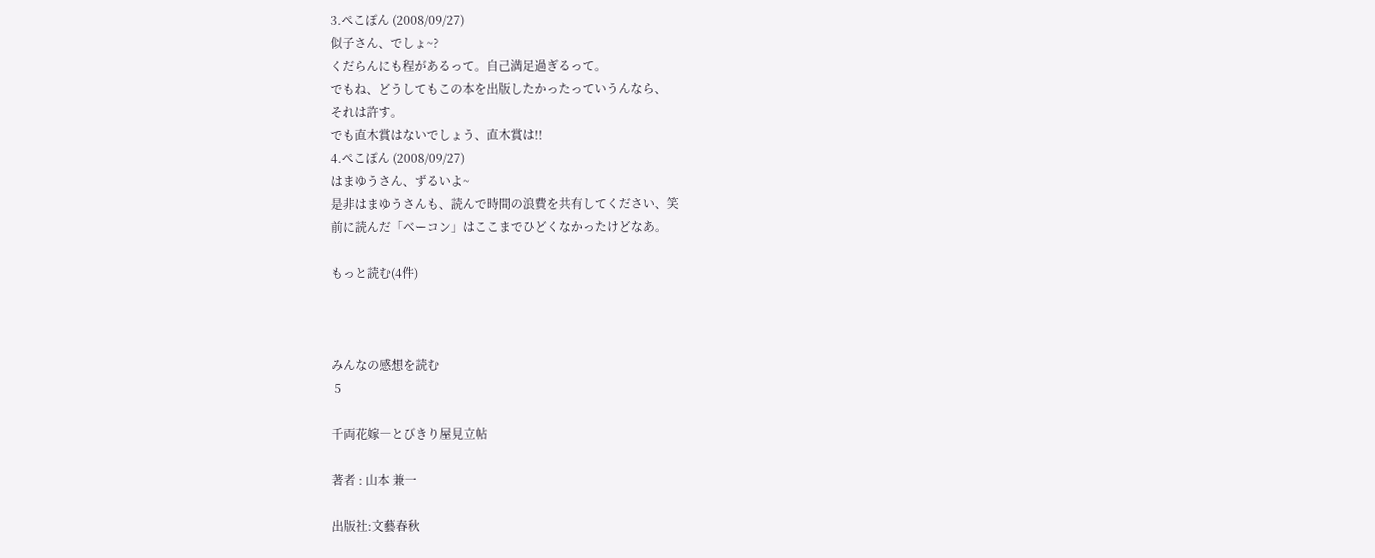3.ぺこぽん (2008/09/27)
似子さん、でしょ~?
くだらんにも程があるって。自己満足過ぎるって。
でもね、どうしてもこの本を出版したかったっていうんなら、
それは許す。
でも直木賞はないでしょう、直木賞は!!
4.ぺこぽん (2008/09/27)
はまゆうさん、ずるいよ~
是非はまゆうさんも、読んで時間の浪費を共有してください、笑
前に読んだ「ベーコン」はここまでひどくなかったけどなあ。

もっと読む(4件)



みんなの感想を読む
 5

千両花嫁―とびきり屋見立帖

著者 : 山本 兼一

出版社:文藝春秋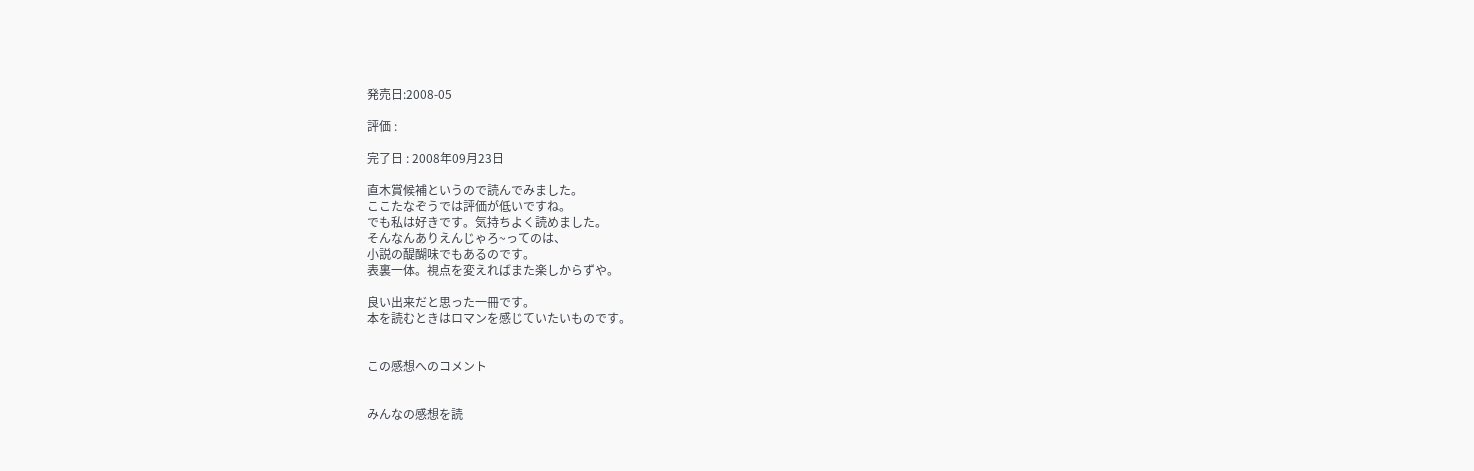発売日:2008-05

評価 :

完了日 : 2008年09月23日

直木賞候補というので読んでみました。
ここたなぞうでは評価が低いですね。
でも私は好きです。気持ちよく読めました。
そんなんありえんじゃろ~ってのは、
小説の醍醐味でもあるのです。
表裏一体。視点を変えればまた楽しからずや。

良い出来だと思った一冊です。
本を読むときはロマンを感じていたいものです。


この感想へのコメント


みんなの感想を読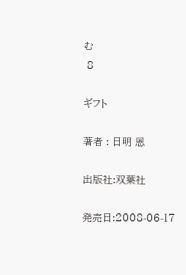む
 8

ギフト

著者 : 日明 恩

出版社:双葉社

発売日:2008-06-17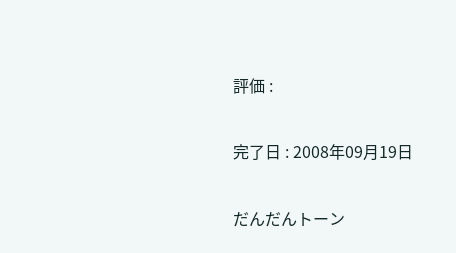評価 :

完了日 : 2008年09月19日

だんだんトーン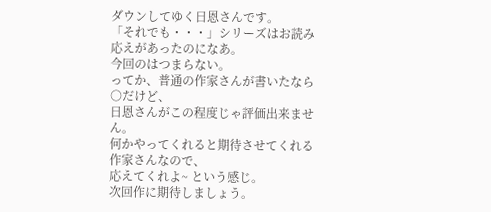ダウンしてゆく日恩さんです。
「それでも・・・」シリーズはお読み応えがあったのになあ。
今回のはつまらない。
ってか、普通の作家さんが書いたなら○だけど、
日恩さんがこの程度じゃ評価出来ません。
何かやってくれると期待させてくれる作家さんなので、
応えてくれよ~ という感じ。
次回作に期待しましょう。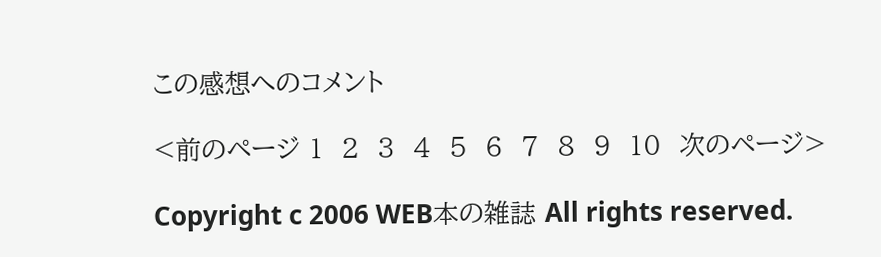この感想へのコメント

<前のページ 1  2  3  4  5  6  7  8  9  10  次のページ>

Copyright c 2006 WEB本の雑誌 All rights reserved.